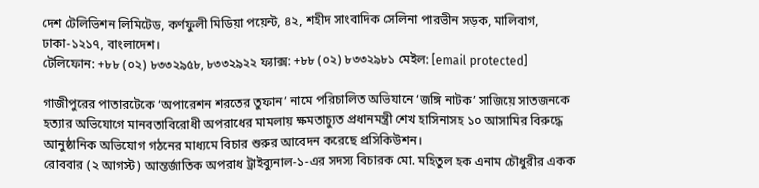দেশ টেলিভিশন লিমিটেড, কর্ণফুলী মিডিয়া পয়েন্ট, ৪২, শহীদ সাংবাদিক সেলিনা পারভীন সড়ক, মালিবাগ, ঢাকা-১২১৭, বাংলাদেশ।
টেলিফোন: +৮৮ (০২) ৮৩৩২৯৫৮, ৮৩৩২৯২২ ফ্যাক্স: +৮৮ (০২) ৮৩৩২৯৮১ মেইল: [email protected]

গাজীপুরের পাতারটেকে ‘অপারেশন শরতের তুফান’ নামে পরিচালিত অভিযানে ‘জঙ্গি নাটক’ সাজিয়ে সাতজনকে হত্যার অভিযোগে মানবতাবিরোধী অপরাধের মামলায় ক্ষমতাচ্যুত প্রধানমন্ত্রী শেখ হাসিনাসহ ১০ আসামির বিরুদ্ধে আনুষ্ঠানিক অভিযোগ গঠনের মাধ্যমে বিচার শুরুর আবেদন করেছে প্রসিকিউশন।
রোববার (২ আগস্ট) আন্তর্জাতিক অপরাধ ট্রাইব্যুনাল-১-এর সদস্য বিচারক মো. মহিতুল হক এনাম চৌধুরীর একক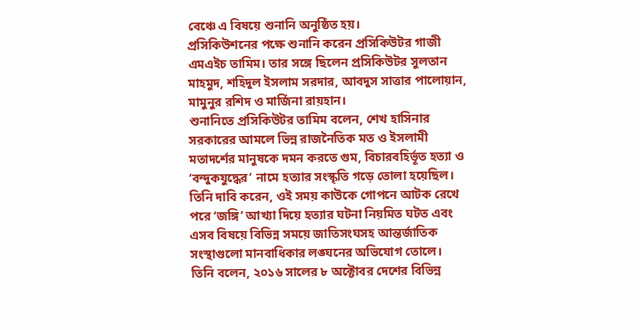বেঞ্চে এ বিষয়ে শুনানি অনুষ্ঠিত হয়।
প্রসিকিউশনের পক্ষে শুনানি করেন প্রসিকিউটর গাজী এমএইচ তামিম। তার সঙ্গে ছিলেন প্রসিকিউটর সুলতান মাহমুদ, শহিদুল ইসলাম সরদার, আবদুস সাত্তার পালোয়ান, মামুনুর রশিদ ও মার্জিনা রায়হান।
শুনানিতে প্রসিকিউটর তামিম বলেন, শেখ হাসিনার সরকারের আমলে ভিন্ন রাজনৈতিক মত ও ইসলামী মতাদর্শের মানুষকে দমন করতে গুম, বিচারবহির্ভূত হত্যা ও ‘বন্দুকযুদ্ধের’ নামে হত্যার সংস্কৃতি গড়ে তোলা হয়েছিল। তিনি দাবি করেন, ওই সময় কাউকে গোপনে আটক রেখে পরে ‘জঙ্গি’ আখ্যা দিয়ে হত্যার ঘটনা নিয়মিত ঘটত এবং এসব বিষয়ে বিভিন্ন সময়ে জাতিসংঘসহ আন্তর্জাতিক সংস্থাগুলো মানবাধিকার লঙ্ঘনের অভিযোগ তোলে।
তিনি বলেন, ২০১৬ সালের ৮ অক্টোবর দেশের বিভিন্ন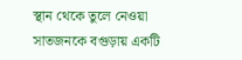স্থান থেকে তুলে নেওয়া সাতজনকে বগুড়ায় একটি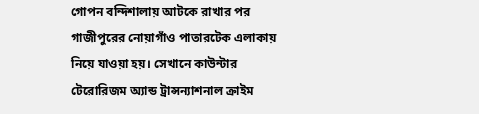গোপন বন্দিশালায় আটকে রাখার পর গাজীপুরের নোয়াগাঁও পাতারটেক এলাকায় নিয়ে যাওয়া হয়। সেখানে কাউন্টার টেরোরিজম অ্যান্ড ট্রান্সন্যাশনাল ক্রাইম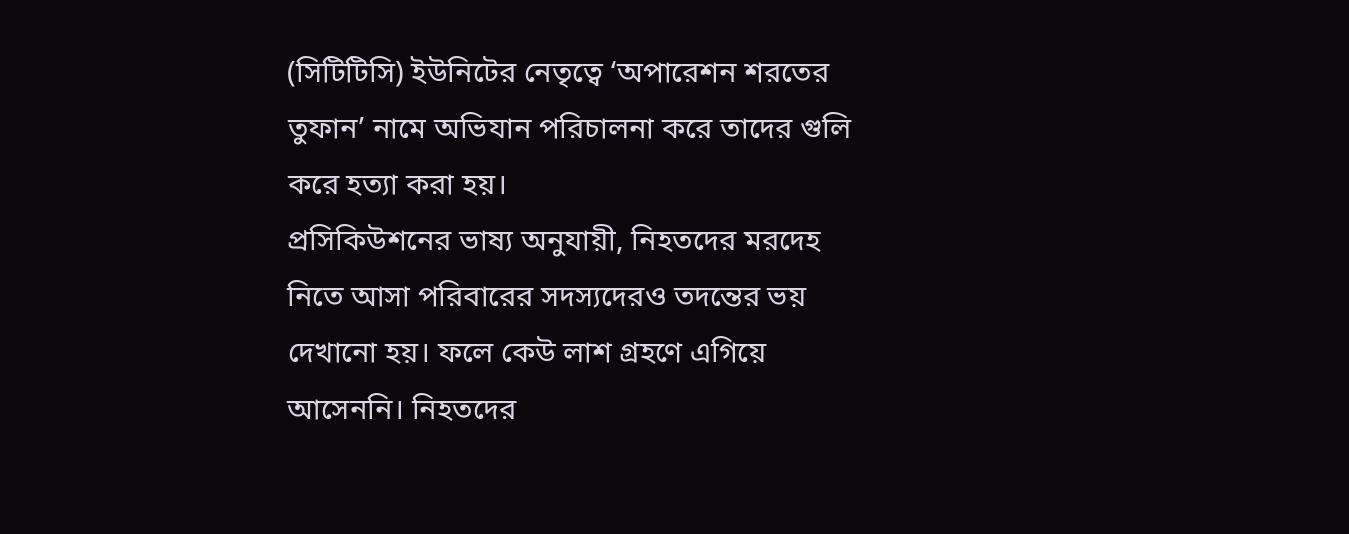(সিটিটিসি) ইউনিটের নেতৃত্বে ‘অপারেশন শরতের তুফান’ নামে অভিযান পরিচালনা করে তাদের গুলি করে হত্যা করা হয়।
প্রসিকিউশনের ভাষ্য অনুযায়ী, নিহতদের মরদেহ নিতে আসা পরিবারের সদস্যদেরও তদন্তের ভয় দেখানো হয়। ফলে কেউ লাশ গ্রহণে এগিয়ে আসেননি। নিহতদের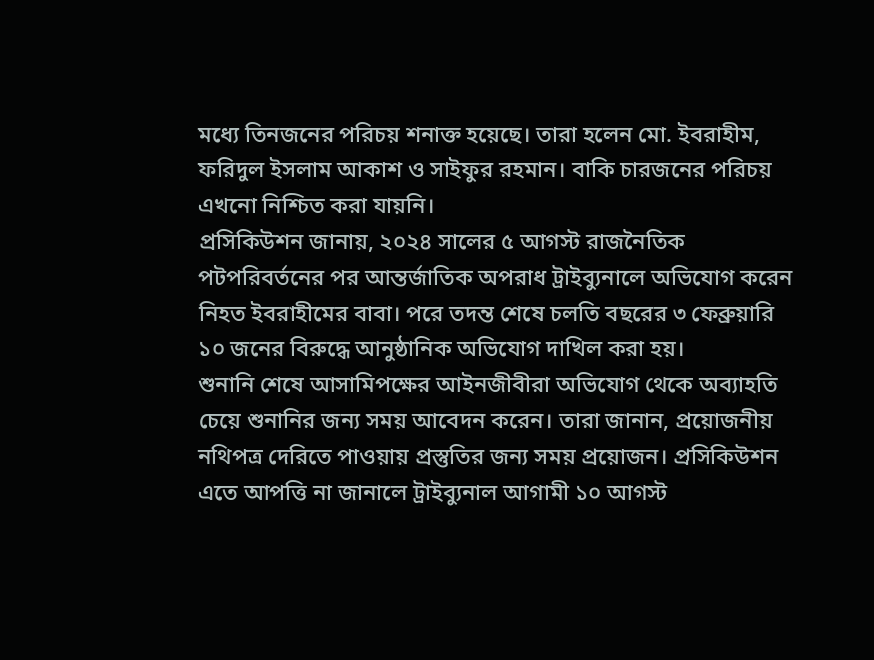মধ্যে তিনজনের পরিচয় শনাক্ত হয়েছে। তারা হলেন মো. ইবরাহীম, ফরিদুল ইসলাম আকাশ ও সাইফুর রহমান। বাকি চারজনের পরিচয় এখনো নিশ্চিত করা যায়নি।
প্রসিকিউশন জানায়, ২০২৪ সালের ৫ আগস্ট রাজনৈতিক পটপরিবর্তনের পর আন্তর্জাতিক অপরাধ ট্রাইব্যুনালে অভিযোগ করেন নিহত ইবরাহীমের বাবা। পরে তদন্ত শেষে চলতি বছরের ৩ ফেব্রুয়ারি ১০ জনের বিরুদ্ধে আনুষ্ঠানিক অভিযোগ দাখিল করা হয়।
শুনানি শেষে আসামিপক্ষের আইনজীবীরা অভিযোগ থেকে অব্যাহতি চেয়ে শুনানির জন্য সময় আবেদন করেন। তারা জানান, প্রয়োজনীয় নথিপত্র দেরিতে পাওয়ায় প্রস্তুতির জন্য সময় প্রয়োজন। প্রসিকিউশন এতে আপত্তি না জানালে ট্রাইব্যুনাল আগামী ১০ আগস্ট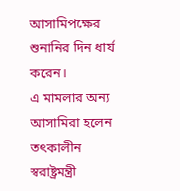আসামিপক্ষের শুনানির দিন ধার্য করেন।
এ মামলার অন্য আসামিরা হলেন তৎকালীন স্বরাষ্ট্রমন্ত্রী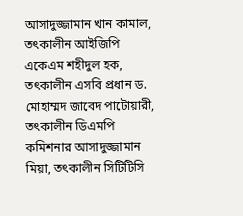আসাদুজ্জামান খান কামাল, তৎকালীন আইজিপি একেএম শহীদুল হক, তৎকালীন এসবি প্রধান ড. মোহাম্মদ জাবেদ পাটোয়ারী, তৎকালীন ডিএমপি কমিশনার আসাদুজ্জামান মিয়া, তৎকালীন সিটিটিসি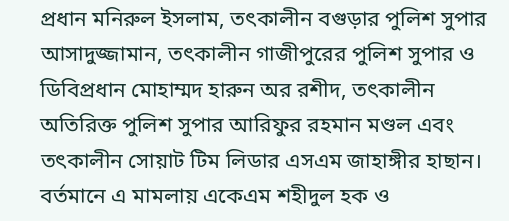প্রধান মনিরুল ইসলাম, তৎকালীন বগুড়ার পুলিশ সুপার আসাদুজ্জামান, তৎকালীন গাজীপুরের পুলিশ সুপার ও ডিবিপ্রধান মোহাম্মদ হারুন অর রশীদ, তৎকালীন অতিরিক্ত পুলিশ সুপার আরিফুর রহমান মণ্ডল এবং তৎকালীন সোয়াট টিম লিডার এসএম জাহাঙ্গীর হাছান।
বর্তমানে এ মামলায় একেএম শহীদুল হক ও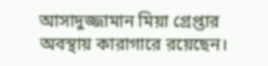আসাদুজ্জামান মিয়া গ্রেপ্তার অবস্থায় কারাগারে রয়েছেন।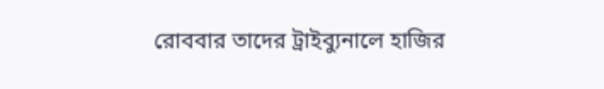রোববার তাদের ট্রাইব্যুনালে হাজির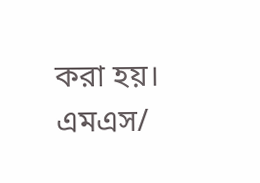করা হয়।
এমএস/